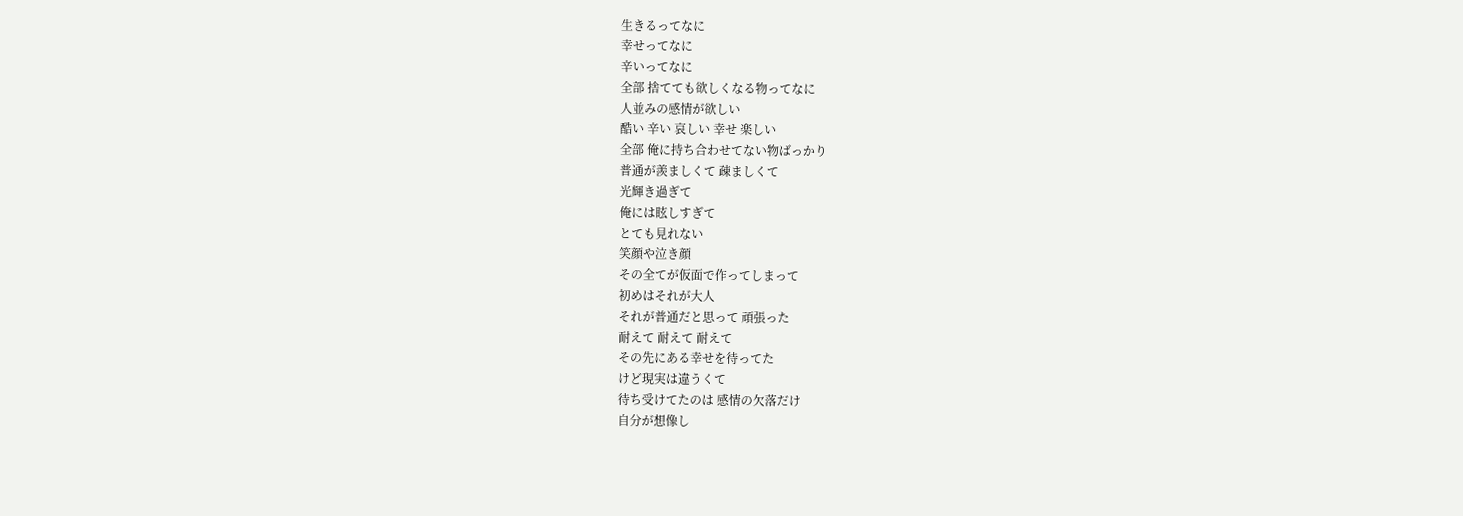生きるってなに
幸せってなに
辛いってなに
全部 捨てても欲しくなる物ってなに
人並みの感情が欲しい
酷い 辛い 哀しい 幸せ 楽しい
全部 俺に持ち合わせてない物ばっかり
普通が羨ましくて 疎ましくて
光輝き過ぎて
俺には眩しすぎて
とても見れない
笑顔や泣き顔
その全てが仮面で作ってしまって
初めはそれが大人
それが普通だと思って 頑張った
耐えて 耐えて 耐えて
その先にある幸せを待ってた
けど現実は違うくて
待ち受けてたのは 感情の欠落だけ
自分が想像し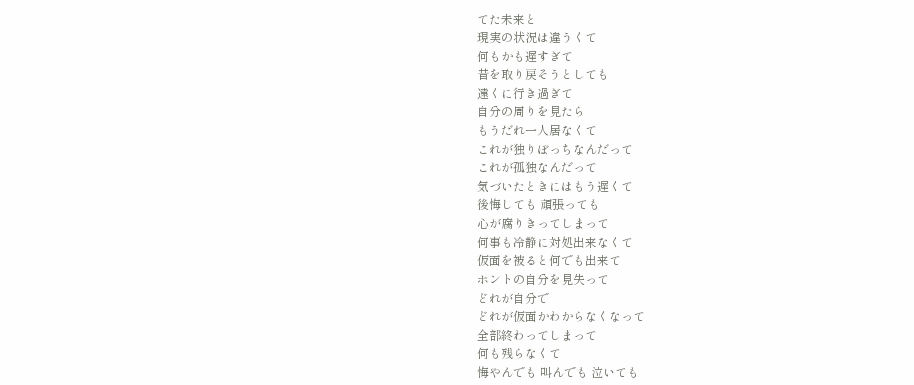てた未来と
現実の状況は違うくて
何もかも遅すぎて
昔を取り戻そうとしても
遠くに行き過ぎて
自分の周りを見たら
もうだれ一人居なくて
これが独りぼっちなんだって
これが孤独なんだって
気づいたときにはもう遅くて
後悔しても 頑張っても
心が腐りきってしまって
何事も冷静に対処出来なくて
仮面を被ると何でも出来て
ホントの自分を見失って
どれが自分で
どれが仮面かわからなくなって
全部終わってしまって
何も残らなくて
悔やんでも 叫んでも 泣いても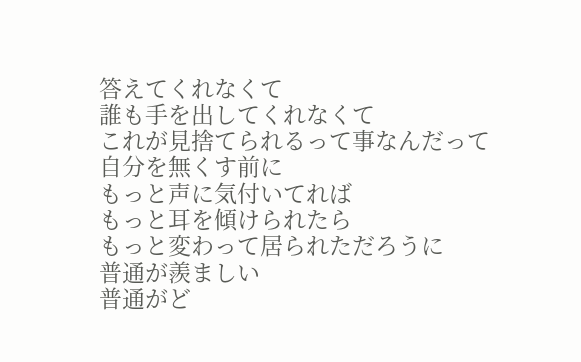答えてくれなくて
誰も手を出してくれなくて
これが見捨てられるって事なんだって
自分を無くす前に
もっと声に気付いてれば
もっと耳を傾けられたら
もっと変わって居られただろうに
普通が羨ましい
普通がど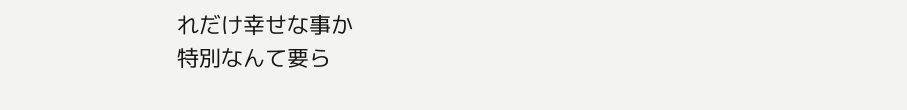れだけ幸せな事か
特別なんて要ら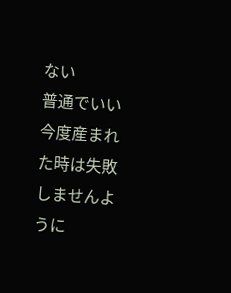ない
普通でいい
今度産まれた時は失敗しませんように